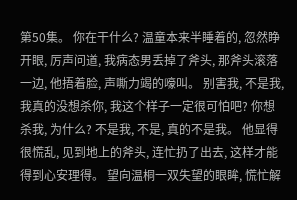第50集。 你在干什么? 温童本来半睡着的, 忽然睁开眼, 厉声问道, 我病态男丢掉了斧头, 那斧头滚落一边, 他捂着脸, 声嘶力竭的嚎叫。 别害我, 不是我, 我真的没想杀你, 我这个样子一定很可怕吧? 你想杀我, 为什么? 不是我, 不是, 真的不是我。 他显得很慌乱, 见到地上的斧头, 连忙扔了出去, 这样才能得到心安理得。 望向温桐一双失望的眼眸, 慌忙解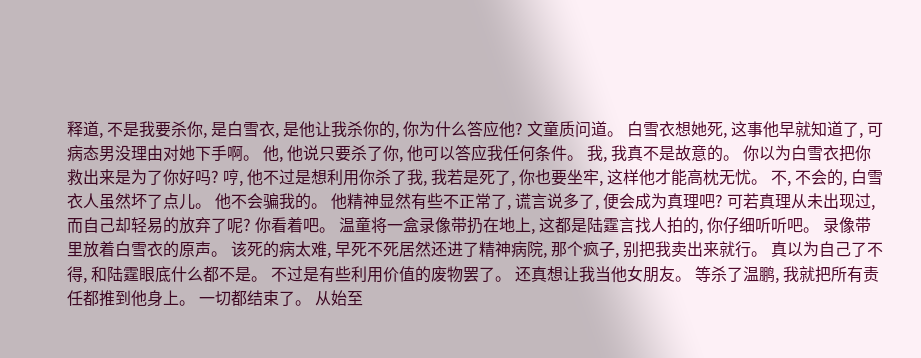释道, 不是我要杀你, 是白雪衣, 是他让我杀你的, 你为什么答应他? 文童质问道。 白雪衣想她死, 这事他早就知道了, 可病态男没理由对她下手啊。 他, 他说只要杀了你, 他可以答应我任何条件。 我, 我真不是故意的。 你以为白雪衣把你救出来是为了你好吗? 哼, 他不过是想利用你杀了我, 我若是死了, 你也要坐牢, 这样他才能高枕无忧。 不, 不会的, 白雪衣人虽然坏了点儿。 他不会骗我的。 他精神显然有些不正常了, 谎言说多了, 便会成为真理吧? 可若真理从未出现过, 而自己却轻易的放弃了呢? 你看着吧。 温童将一盒录像带扔在地上, 这都是陆霆言找人拍的, 你仔细听听吧。 录像带里放着白雪衣的原声。 该死的病太难, 早死不死居然还进了精神病院, 那个疯子, 别把我卖出来就行。 真以为自己了不得, 和陆霆眼底什么都不是。 不过是有些利用价值的废物罢了。 还真想让我当他女朋友。 等杀了温鹏, 我就把所有责任都推到他身上。 一切都结束了。 从始至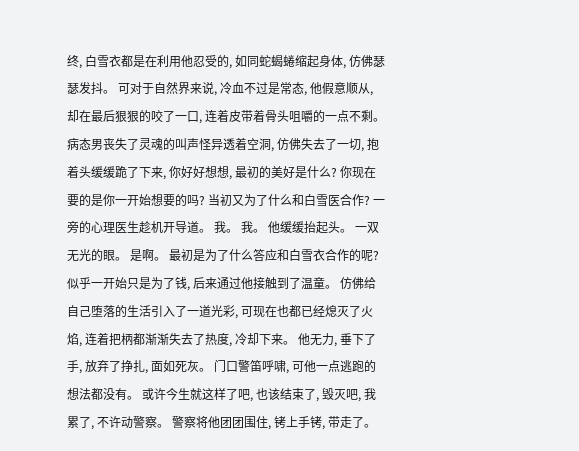终, 白雪衣都是在利用他忍受的, 如同蛇蝎蜷缩起身体, 仿佛瑟瑟发抖。 可对于自然界来说, 冷血不过是常态, 他假意顺从, 却在最后狠狠的咬了一口, 连着皮带着骨头咀嚼的一点不剩。 病态男丧失了灵魂的叫声怪异透着空洞, 仿佛失去了一切, 抱着头缓缓跪了下来, 你好好想想, 最初的美好是什么? 你现在要的是你一开始想要的吗? 当初又为了什么和白雪医合作? 一旁的心理医生趁机开导道。 我。 我。 他缓缓抬起头。 一双无光的眼。 是啊。 最初是为了什么答应和白雪衣合作的呢? 似乎一开始只是为了钱, 后来通过他接触到了温童。 仿佛给自己堕落的生活引入了一道光彩, 可现在也都已经熄灭了火焰, 连着把柄都渐渐失去了热度, 冷却下来。 他无力, 垂下了手, 放弃了挣扎, 面如死灰。 门口警笛呼啸, 可他一点逃跑的想法都没有。 或许今生就这样了吧, 也该结束了, 毁灭吧, 我累了, 不许动警察。 警察将他团团围住, 铐上手铐, 带走了。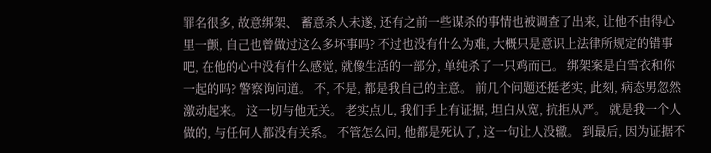罪名很多, 故意绑架、 蓄意杀人未遂, 还有之前一些谋杀的事情也被调查了出来, 让他不由得心里一颤, 自己也曾做过这么多坏事吗? 不过也没有什么为难, 大概只是意识上法律所规定的错事吧, 在他的心中没有什么感觉, 就像生活的一部分, 单纯杀了一只鸡而已。 绑架案是白雪衣和你一起的吗? 警察询问道。 不, 不是, 都是我自己的主意。 前几个问题还挺老实, 此刻, 病态男忽然激动起来。 这一切与他无关。 老实点儿, 我们手上有证据, 坦白从宽, 抗拒从严。 就是我一个人做的, 与任何人都没有关系。 不管怎么问, 他都是死认了, 这一句让人没辙。 到最后, 因为证据不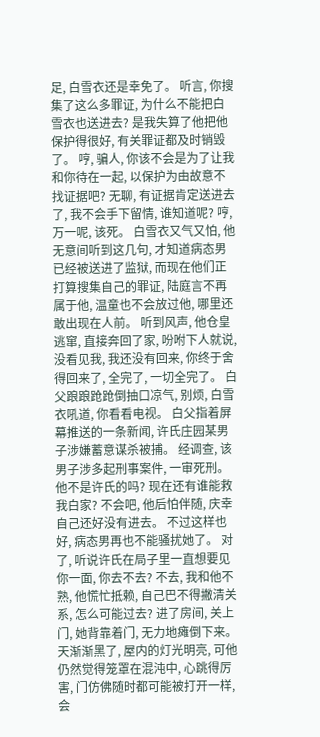足, 白雪衣还是幸免了。 听言, 你搜集了这么多罪证, 为什么不能把白雪衣也送进去? 是我失算了他把他保护得很好, 有关罪证都及时销毁了。 哼, 骗人, 你该不会是为了让我和你待在一起, 以保护为由故意不找证据吧? 无聊, 有证据肯定送进去了, 我不会手下留情, 谁知道呢? 哼, 万一呢, 该死。 白雪衣又气又怕, 他无意间听到这几句, 才知道病态男已经被送进了监狱, 而现在他们正打算搜集自己的罪证, 陆庭言不再属于他, 温童也不会放过他, 哪里还敢出现在人前。 听到风声, 他仓皇逃窜, 直接奔回了家, 吩咐下人就说, 没看见我, 我还没有回来, 你终于舍得回来了, 全完了, 一切全完了。 白父踉踉跄跄倒抽口凉气, 别烦, 白雪衣吼道, 你看看电视。 白父指着屏幕推送的一条新闻, 许氏庄园某男子涉嫌蓄意谋杀被捕。 经调查, 该男子涉多起刑事案件, 一审死刑。 他不是许氏的吗? 现在还有谁能救我白家? 不会吧, 他后怕伴随, 庆幸自己还好没有进去。 不过这样也好, 病态男再也不能骚扰她了。 对了, 听说许氏在局子里一直想要见你一面, 你去不去? 不去, 我和他不熟, 他慌忙抵赖, 自己巴不得撇清关系, 怎么可能过去? 进了房间, 关上门, 她背靠着门, 无力地瘫倒下来。 天渐渐黑了, 屋内的灯光明亮, 可他仍然觉得笼罩在混沌中, 心跳得厉害, 门仿佛随时都可能被打开一样, 会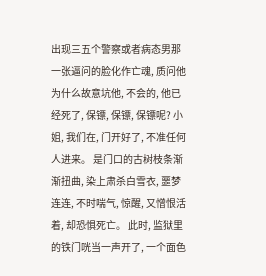出现三五个警察或者病态男那一张逼问的脸化作亡魂, 质问他为什么故意坑他, 不会的, 他已经死了, 保镖, 保镖, 保镖呢? 小姐, 我们在, 门开好了, 不准任何人进来。 是门口的古树枝条渐渐扭曲, 染上肃杀白雪衣, 噩梦连连, 不时喘气, 惊醒, 又憎恨活着, 却恐惧死亡。 此时, 监狱里的铁门咣当一声开了, 一个面色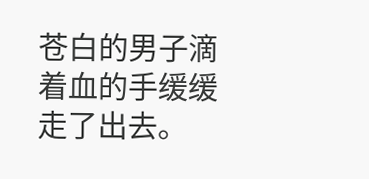苍白的男子滴着血的手缓缓走了出去。